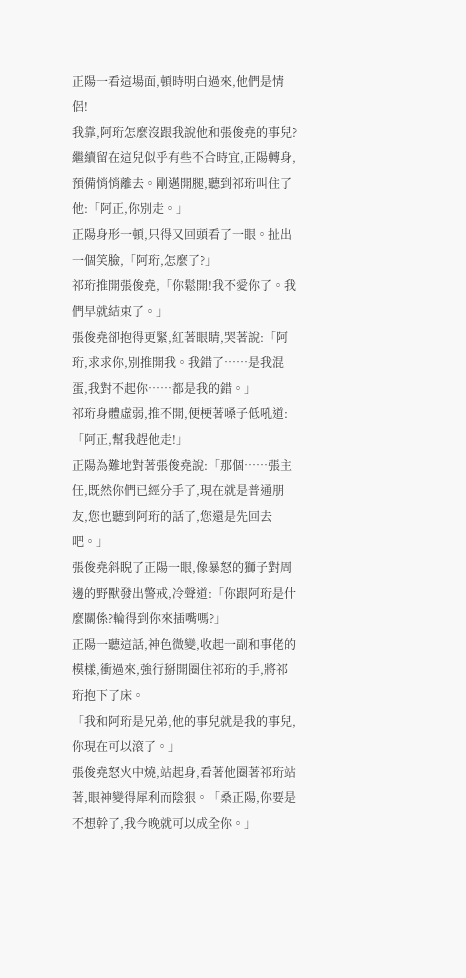正陽一看這場面,頓時明白過來,他們是情侶!
我靠,阿珩怎麼沒跟我說他和張俊堯的事兒?
繼續留在這兒似乎有些不合時宜,正陽轉身,預備悄悄離去。剛邁開腿,聽到祁珩叫住了他:「阿正,你別走。」
正陽身形一頓,只得又回頭看了一眼。扯出一個笑臉,「阿珩,怎麼了?」
祁珩推開張俊堯,「你鬆開!我不愛你了。我們早就結束了。」
張俊堯卻抱得更緊,紅著眼睛,哭著說:「阿珩,求求你,別推開我。我錯了……是我混蛋,我對不起你……都是我的錯。」
祁珩身體虛弱,推不開,便梗著嗓子低吼道:「阿正,幫我趕他走!」
正陽為難地對著張俊堯說:「那個……張主任,既然你們已經分手了,現在就是普通朋友,您也聽到阿珩的話了,您還是先回去吧。」
張俊堯斜睨了正陽一眼,像暴怒的獅子對周邊的野獸發出警戒,冷聲道:「你跟阿珩是什麼關係?輪得到你來插嘴嗎?」
正陽一聽這話,神色微變,收起一副和事佬的模樣,衝過來,強行掰開圈住祁珩的手,將祁珩抱下了床。
「我和阿珩是兄弟,他的事兒就是我的事兒,你現在可以滾了。」
張俊堯怒火中燒,站起身,看著他圈著祁珩站著,眼神變得犀利而陰狠。「桑正陽,你要是不想幹了,我今晚就可以成全你。」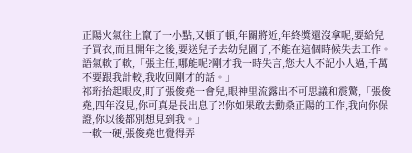正陽火氣往上竄了一小點,又頓了頓,年關將近,年終獎還沒拿呢,要給兒子買衣,而且開年之後,要送兒子去幼兒園了,不能在這個時候失去工作。語氣軟了軟,「張主任,哪能呢?剛才我一時失言,您大人不記小人過,千萬不要跟我計較,我收回剛才的話。」
祁珩抬起眼皮,盯了張俊堯一會兒,眼神里流露出不可思議和震驚,「張俊堯,四年沒見,你可真是長出息了?!你如果敢去動桑正陽的工作,我向你保證,你以後都別想見到我。」
一軟一硬,張俊堯也覺得弄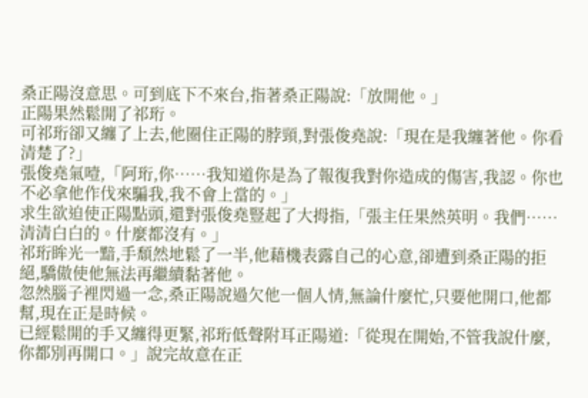桑正陽沒意思。可到底下不來台,指著桑正陽說:「放開他。」
正陽果然鬆開了祁珩。
可祁珩卻又纏了上去,他圈住正陽的脖頸,對張俊堯說:「現在是我纏著他。你看清楚了?」
張俊堯氣噎,「阿珩,你……我知道你是為了報復我對你造成的傷害,我認。你也不必拿他作伐來騙我,我不會上當的。」
求生欲迫使正陽點頭,還對張俊堯豎起了大拇指,「張主任果然英明。我們……清清白白的。什麼都沒有。」
祁珩眸光一黯,手頹然地鬆了一半,他藉機表露自己的心意,卻遭到桑正陽的拒絕,驕傲使他無法再繼續黏著他。
忽然腦子裡閃過一念,桑正陽說過欠他一個人情,無論什麼忙,只要他開口,他都幫,現在正是時候。
已經鬆開的手又纏得更緊,祁珩低聲附耳正陽道:「從現在開始,不管我說什麼,你都別再開口。」說完故意在正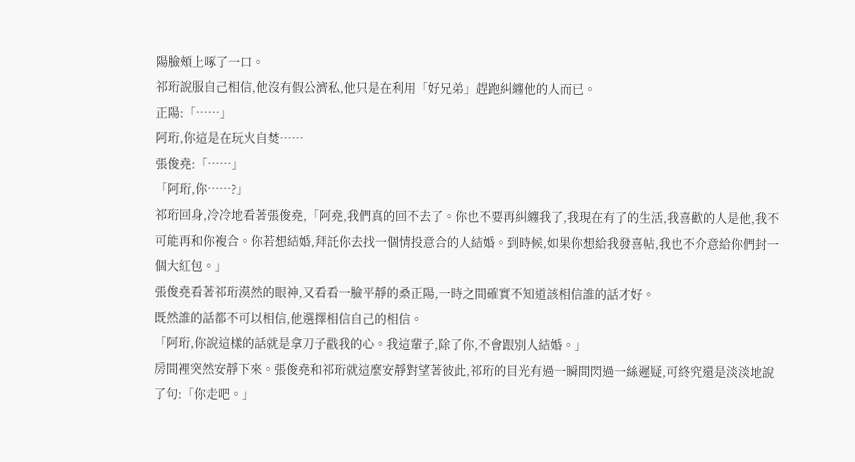陽臉頰上啄了一口。
祁珩說服自己相信,他沒有假公濟私,他只是在利用「好兄弟」趕跑糾纏他的人而已。
正陽:「……」
阿珩,你這是在玩火自焚……
張俊堯:「……」
「阿珩,你……?」
祁珩回身,冷冷地看著張俊堯,「阿堯,我們真的回不去了。你也不要再糾纏我了,我現在有了的生活,我喜歡的人是他,我不可能再和你複合。你若想結婚,拜託你去找一個情投意合的人結婚。到時候,如果你想給我發喜帖,我也不介意給你們封一個大紅包。」
張俊堯看著祁珩漠然的眼神,又看看一臉平靜的桑正陽,一時之間確實不知道該相信誰的話才好。
既然誰的話都不可以相信,他選擇相信自己的相信。
「阿珩,你說這樣的話就是拿刀子戳我的心。我這輩子,除了你,不會跟別人結婚。」
房間裡突然安靜下來。張俊堯和祁珩就這麼安靜對望著彼此,祁珩的目光有過一瞬間閃過一絲遲疑,可終究還是淡淡地說了句:「你走吧。」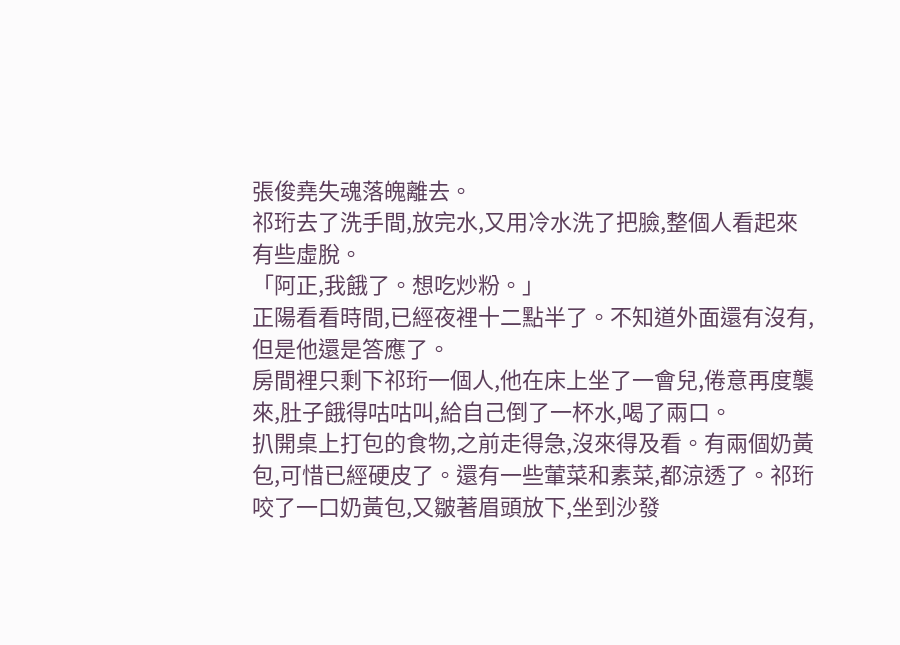張俊堯失魂落魄離去。
祁珩去了洗手間,放完水,又用冷水洗了把臉,整個人看起來有些虛脫。
「阿正,我餓了。想吃炒粉。」
正陽看看時間,已經夜裡十二點半了。不知道外面還有沒有,但是他還是答應了。
房間裡只剩下祁珩一個人,他在床上坐了一會兒,倦意再度襲來,肚子餓得咕咕叫,給自己倒了一杯水,喝了兩口。
扒開桌上打包的食物,之前走得急,沒來得及看。有兩個奶黃包,可惜已經硬皮了。還有一些葷菜和素菜,都涼透了。祁珩咬了一口奶黃包,又皺著眉頭放下,坐到沙發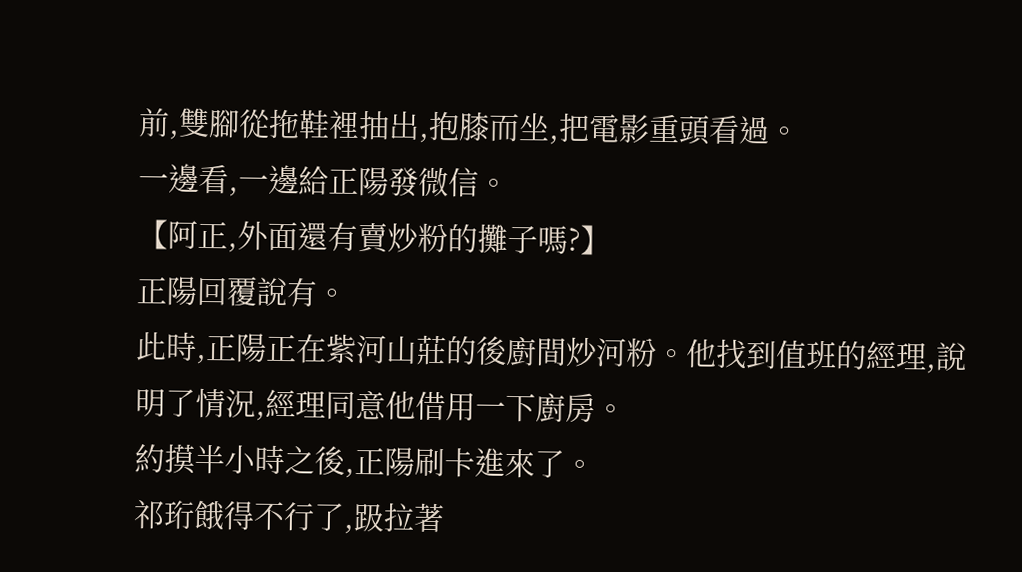前,雙腳從拖鞋裡抽出,抱膝而坐,把電影重頭看過。
一邊看,一邊給正陽發微信。
【阿正,外面還有賣炒粉的攤子嗎?】
正陽回覆說有。
此時,正陽正在紫河山莊的後廚間炒河粉。他找到值班的經理,說明了情況,經理同意他借用一下廚房。
約摸半小時之後,正陽刷卡進來了。
祁珩餓得不行了,趿拉著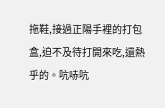拖鞋,接過正陽手裡的打包盒,迫不及待打開來吃,還熱乎的。吭哧吭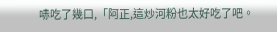哧吃了幾口,「阿正,這炒河粉也太好吃了吧。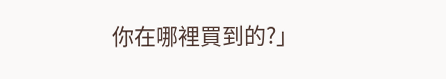你在哪裡買到的?」